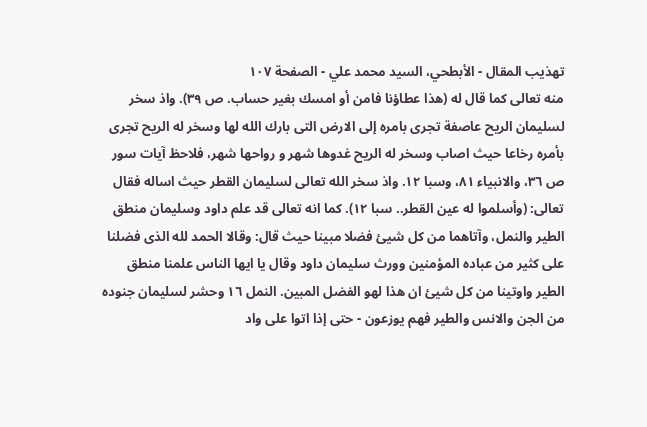تهذيب المقال - الأبطحي، السيد محمد علي - الصفحة ١٠٧
منه تعالى كما قال له (هذا عطاؤنا فامن أو امسك بغير حساب. ص ٣٩). واذ سخر لسليمان الريح عاصفة تجرى بامره إلى الارض التى بارك الله لها وسخر له الريح تجرى بأمره رخاعا حيث اصاب وسخر له الريح غدوها شهر و رواحها شهر، فلاحظ آيات سور ص ٣٦، والانبياء ٨١، وسبا ١٢. واذ سخر الله تعالى لسليمان القطر حيث اساله فقال تعالى: (وأسلموا له عين القطر.. سبا ١٢). كما انه تعالى قد علم داود وسليمان منطق الطير والنمل، وآتاهما من كل شيئ فضلا مبينا حيث قال: وقالا الحمد لله الذى فضلنا على كثير من عباده المؤمنين وورث سليمان داود وقال يا ايها الناس علمنا منطق الطير واوتينا من كل شيئ ان هذا لهو الفضل المبين. النمل ١٦ وحشر لسليمان جنوده من الجن والانس والطير فهم يوزعون - حتى إذا اتوا على واد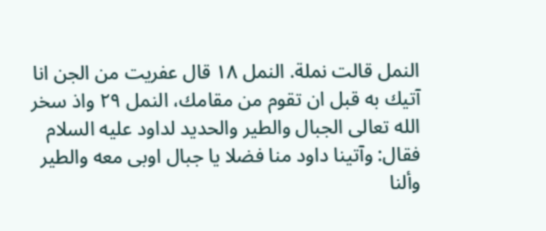النمل قالت نملة. النمل ١٨ قال عفريت من الجن انا آتيك به قبل ان تقوم من مقامك، النمل ٢٩ واذ سخر الله تعالى الجبال والطير والحديد لداود عليه السلام فقال: وآتينا داود منا فضلا يا جبال اوبى معه والطير وألنا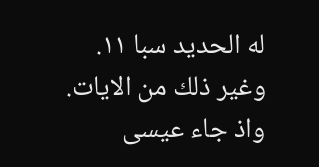له الحديد سبا ١١. وغير ذلك من الايات. واذ جاء عيسى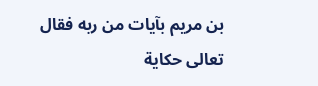بن مريم بآيات من ربه فقال تعالى حكاية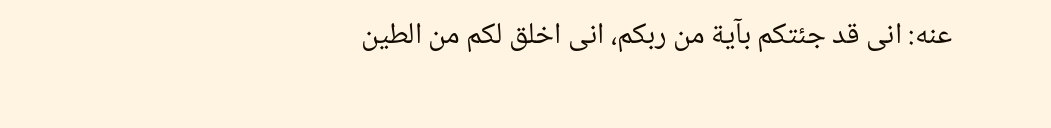عنه: انى قد جئتكم بآية من ربكم، انى اخلق لكم من الطين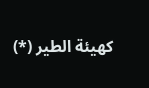كهيئة الطير (*)